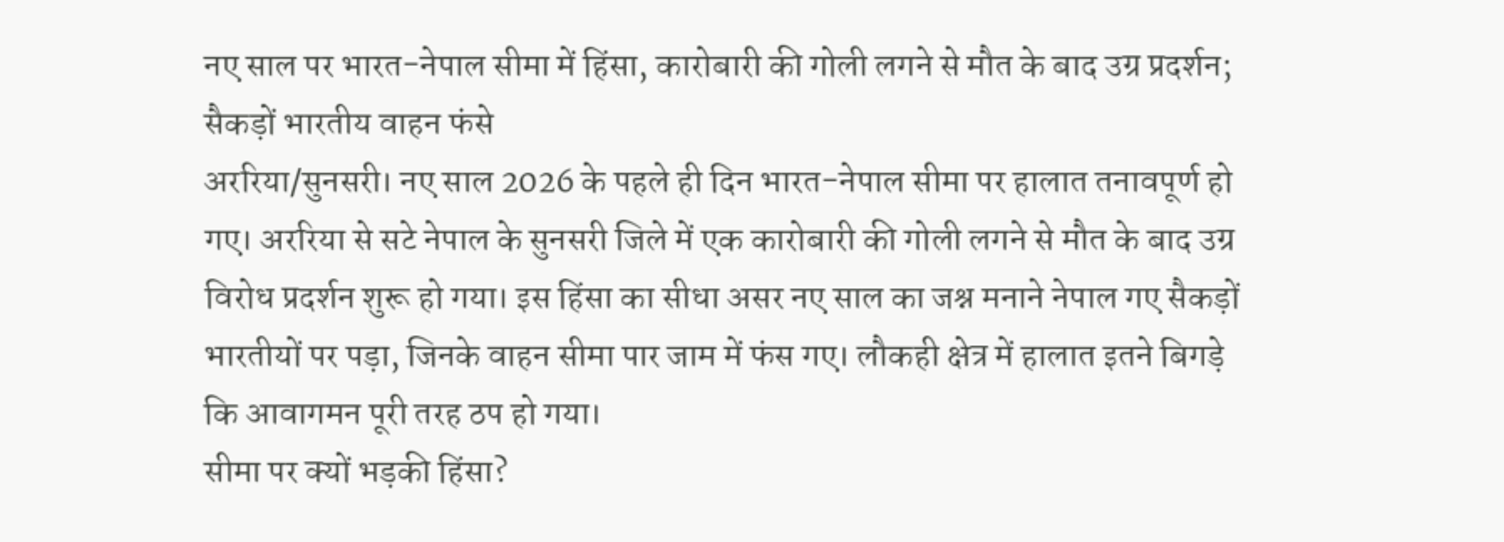नए साल पर भारत-नेपाल सीमा में हिंसा, कारोबारी की गोली लगने से मौत के बाद उग्र प्रदर्शन; सैकड़ों भारतीय वाहन फंसे
अररिया/सुनसरी। नए साल 2026 के पहले ही दिन भारत-नेपाल सीमा पर हालात तनावपूर्ण हो गए। अररिया से सटे नेपाल के सुनसरी जिले में एक कारोबारी की गोली लगने से मौत के बाद उग्र विरोध प्रदर्शन शुरू हो गया। इस हिंसा का सीधा असर नए साल का जश्न मनाने नेपाल गए सैकड़ों भारतीयों पर पड़ा, जिनके वाहन सीमा पार जाम में फंस गए। लौकही क्षेत्र में हालात इतने बिगड़े कि आवागमन पूरी तरह ठप हो गया।
सीमा पर क्यों भड़की हिंसा?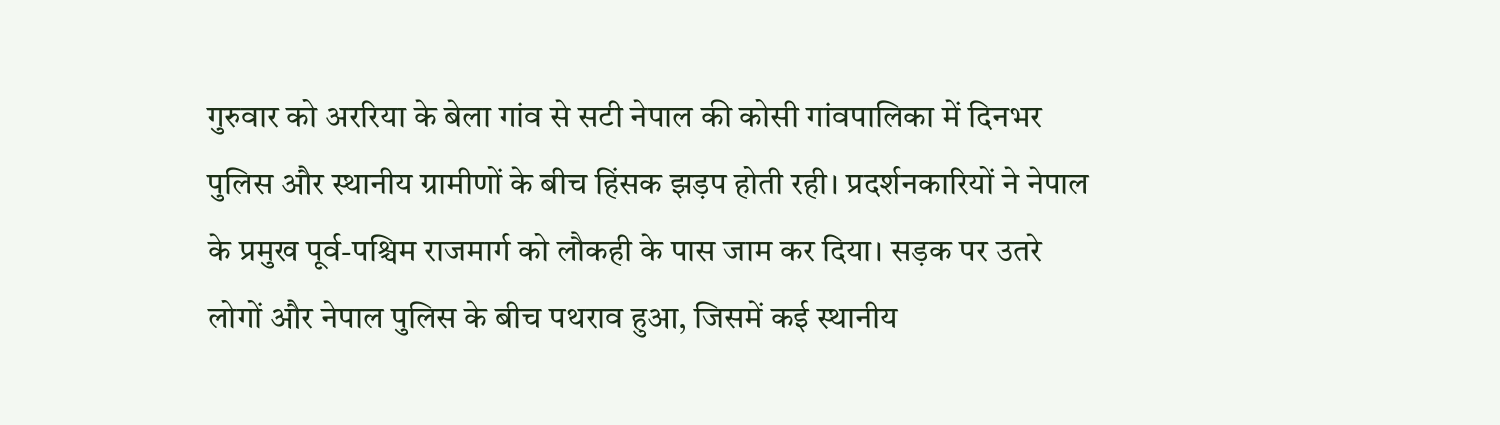गुरुवार को अररिया के बेला गांव से सटी नेपाल की कोसी गांवपालिका में दिनभर पुलिस और स्थानीय ग्रामीणों के बीच हिंसक झड़प होती रही। प्रदर्शनकारियों ने नेपाल के प्रमुख पूर्व-पश्चिम राजमार्ग को लौकही के पास जाम कर दिया। सड़क पर उतरे लोगों और नेपाल पुलिस के बीच पथराव हुआ, जिसमें कई स्थानीय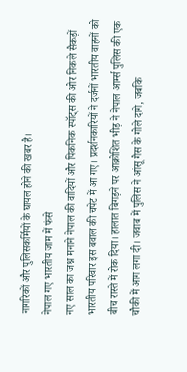नागरिकों और पुलिसकर्मियों के घायल होने की खबर है।
नेपाल गए भारतीय जाम में फंसे
नए साल का जश्न मनाने नेपाल की वादियों और पिकनिक स्पॉट्स की ओर निकले सैकड़ों भारतीय परिवार इस बवाल की चपेट में आ गए। प्रदर्शनकारियों ने दर्जनों भारतीय वाहनों को बीच रास्ते में रोक दिया। हालात बिगड़ने पर आक्रोशित भीड़ ने नेपाल आर्म्स पुलिस की एक चौकी में आग लगा दी। जवाब में पुलिस ने आंसू गैस के गोले दागे, जबकि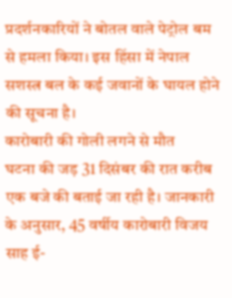प्रदर्शनकारियों ने बोतल वाले पेट्रोल बम से हमला किया। इस हिंसा में नेपाल सशस्त्र बल के कई जवानों के घायल होने की सूचना है।
कारोबारी की गोली लगने से मौत
घटना की जड़ 31 दिसंबर की रात करीब एक बजे की बताई जा रही है। जानकारी के अनुसार, 45 वर्षीय कारोबारी विजय साह ई-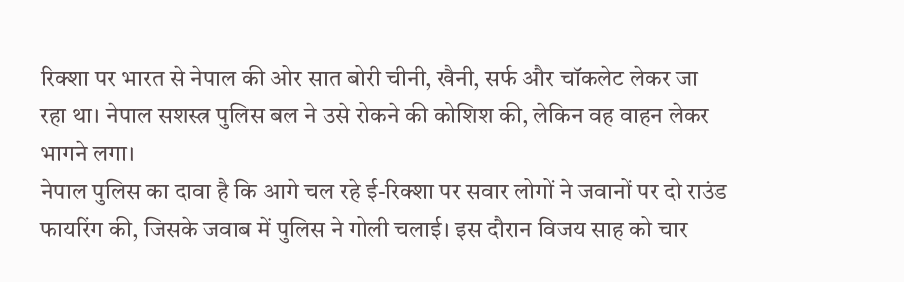रिक्शा पर भारत से नेपाल की ओर सात बोरी चीनी, खैनी, सर्फ और चॉकलेट लेकर जा रहा था। नेपाल सशस्त्र पुलिस बल ने उसे रोकने की कोशिश की, लेकिन वह वाहन लेकर भागने लगा।
नेपाल पुलिस का दावा है कि आगे चल रहे ई-रिक्शा पर सवार लोगों ने जवानों पर दो राउंड फायरिंग की, जिसके जवाब में पुलिस ने गोली चलाई। इस दौरान विजय साह को चार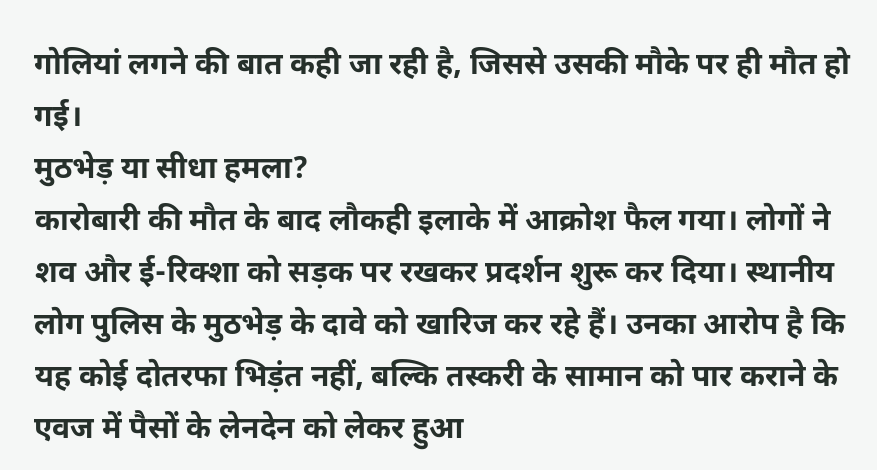गोलियां लगने की बात कही जा रही है, जिससे उसकी मौके पर ही मौत हो गई।
मुठभेड़ या सीधा हमला?
कारोबारी की मौत के बाद लौकही इलाके में आक्रोश फैल गया। लोगों ने शव और ई-रिक्शा को सड़क पर रखकर प्रदर्शन शुरू कर दिया। स्थानीय लोग पुलिस के मुठभेड़ के दावे को खारिज कर रहे हैं। उनका आरोप है कि यह कोई दोतरफा भिड़ंत नहीं, बल्कि तस्करी के सामान को पार कराने के एवज में पैसों के लेनदेन को लेकर हुआ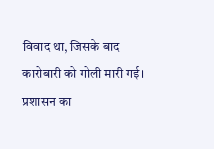विवाद था, जिसके बाद कारोबारी को गोली मारी गई।
प्रशासन का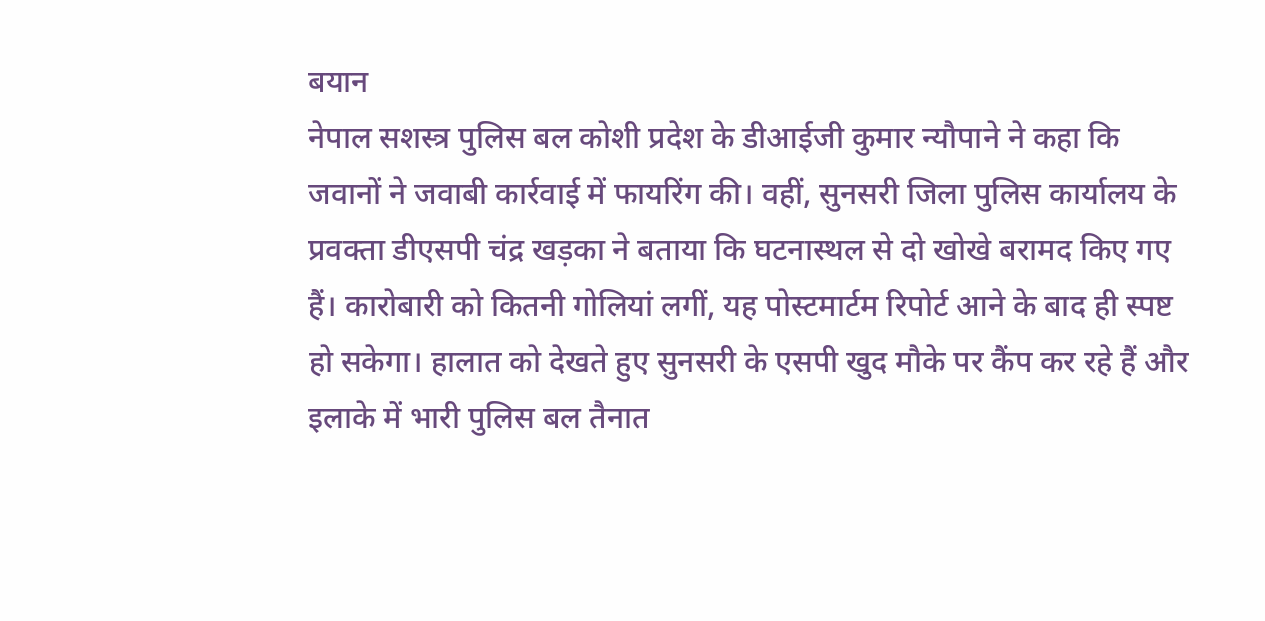बयान
नेपाल सशस्त्र पुलिस बल कोशी प्रदेश के डीआईजी कुमार न्यौपाने ने कहा कि जवानों ने जवाबी कार्रवाई में फायरिंग की। वहीं, सुनसरी जिला पुलिस कार्यालय के प्रवक्ता डीएसपी चंद्र खड़का ने बताया कि घटनास्थल से दो खोखे बरामद किए गए हैं। कारोबारी को कितनी गोलियां लगीं, यह पोस्टमार्टम रिपोर्ट आने के बाद ही स्पष्ट हो सकेगा। हालात को देखते हुए सुनसरी के एसपी खुद मौके पर कैंप कर रहे हैं और इलाके में भारी पुलिस बल तैनात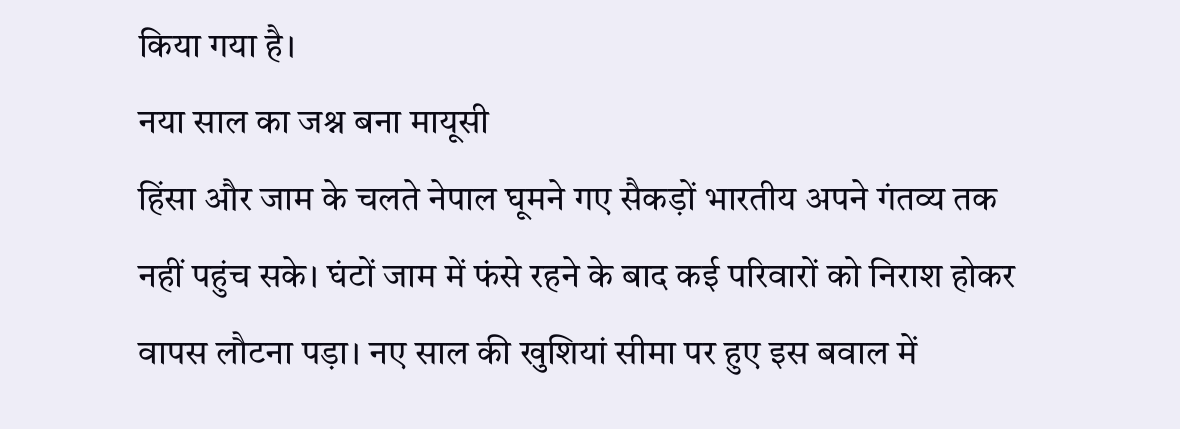किया गया है।
नया साल का जश्न बना मायूसी
हिंसा और जाम के चलते नेपाल घूमने गए सैकड़ों भारतीय अपने गंतव्य तक नहीं पहुंच सके। घंटों जाम में फंसे रहने के बाद कई परिवारों को निराश होकर वापस लौटना पड़ा। नए साल की खुशियां सीमा पर हुए इस बवाल में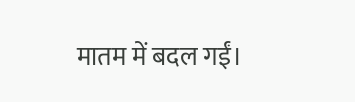मातम में बदल गईं।